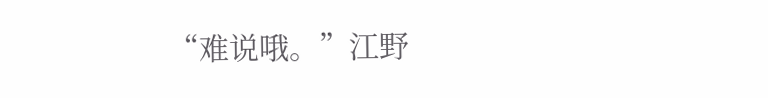“难说哦。”江野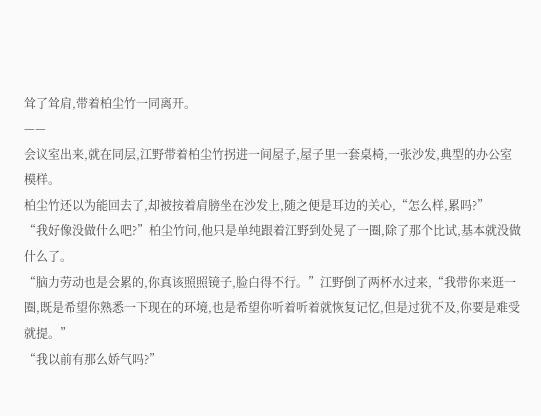耸了耸肩,带着柏尘竹一同离开。
——
会议室出来,就在同层,江野带着柏尘竹拐进一间屋子,屋子里一套桌椅,一张沙发,典型的办公室模样。
柏尘竹还以为能回去了,却被按着肩膀坐在沙发上,随之便是耳边的关心,“怎么样,累吗?”
“我好像没做什么吧?”柏尘竹问,他只是单纯跟着江野到处晃了一圈,除了那个比试,基本就没做什么了。
“脑力劳动也是会累的,你真该照照镜子,脸白得不行。”江野倒了两杯水过来,“我带你来逛一圈,既是希望你熟悉一下现在的环境,也是希望你听着听着就恢复记忆,但是过犹不及,你要是难受就提。”
“我以前有那么娇气吗?”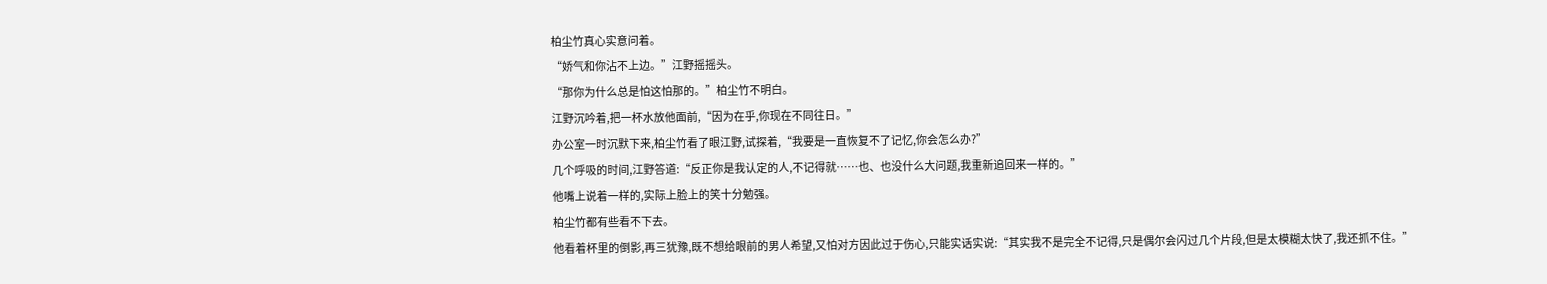柏尘竹真心实意问着。
“娇气和你沾不上边。”江野摇摇头。
“那你为什么总是怕这怕那的。”柏尘竹不明白。
江野沉吟着,把一杯水放他面前,“因为在乎,你现在不同往日。”
办公室一时沉默下来,柏尘竹看了眼江野,试探着,“我要是一直恢复不了记忆,你会怎么办?”
几个呼吸的时间,江野答道:“反正你是我认定的人,不记得就……也、也没什么大问题,我重新追回来一样的。”
他嘴上说着一样的,实际上脸上的笑十分勉强。
柏尘竹都有些看不下去。
他看着杯里的倒影,再三犹豫,既不想给眼前的男人希望,又怕对方因此过于伤心,只能实话实说:“其实我不是完全不记得,只是偶尔会闪过几个片段,但是太模糊太快了,我还抓不住。”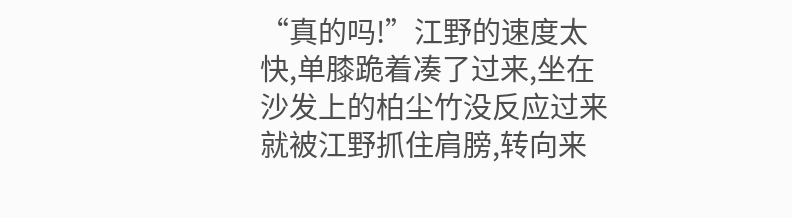“真的吗!”江野的速度太快,单膝跪着凑了过来,坐在沙发上的柏尘竹没反应过来就被江野抓住肩膀,转向来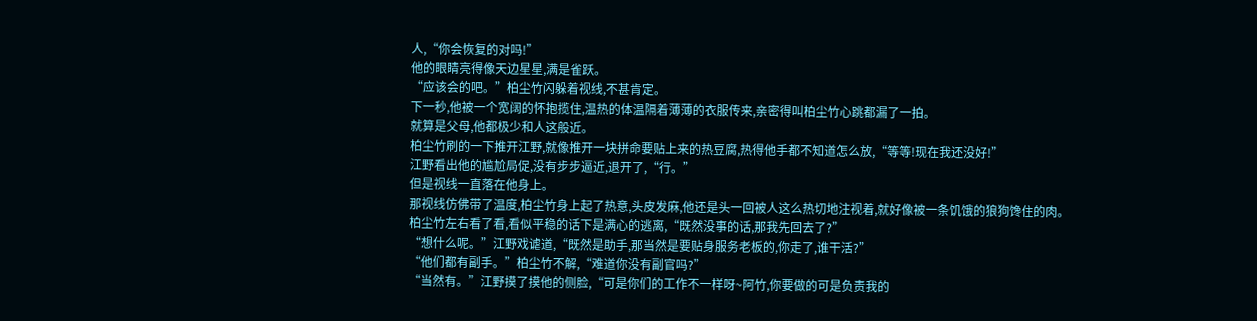人,“你会恢复的对吗!”
他的眼睛亮得像天边星星,满是雀跃。
“应该会的吧。”柏尘竹闪躲着视线,不甚肯定。
下一秒,他被一个宽阔的怀抱揽住,温热的体温隔着薄薄的衣服传来,亲密得叫柏尘竹心跳都漏了一拍。
就算是父母,他都极少和人这般近。
柏尘竹刷的一下推开江野,就像推开一块拼命要贴上来的热豆腐,热得他手都不知道怎么放,“等等!现在我还没好!”
江野看出他的尴尬局促,没有步步逼近,退开了,“行。”
但是视线一直落在他身上。
那视线仿佛带了温度,柏尘竹身上起了热意,头皮发麻,他还是头一回被人这么热切地注视着,就好像被一条饥饿的狼狗馋住的肉。
柏尘竹左右看了看,看似平稳的话下是满心的逃离,“既然没事的话,那我先回去了?”
“想什么呢。”江野戏谑道,“既然是助手,那当然是要贴身服务老板的,你走了,谁干活?”
“他们都有副手。”柏尘竹不解,“难道你没有副官吗?”
“当然有。”江野摸了摸他的侧脸,“可是你们的工作不一样呀~阿竹,你要做的可是负责我的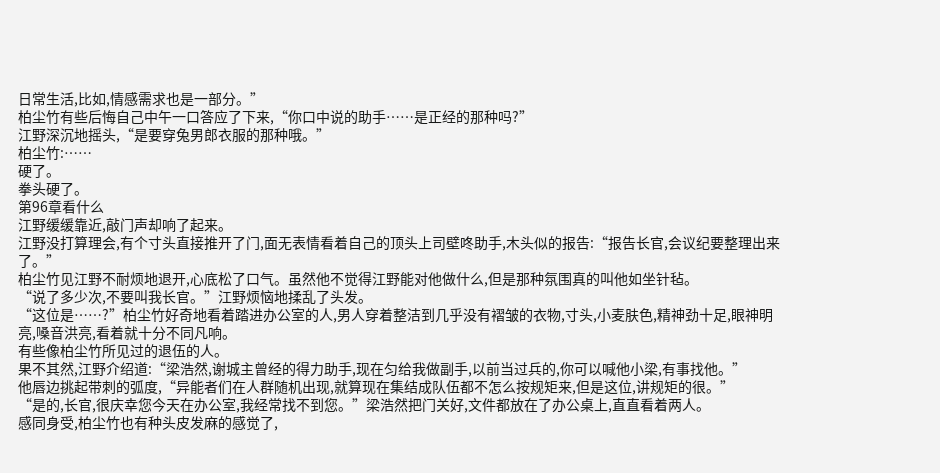日常生活,比如,情感需求也是一部分。”
柏尘竹有些后悔自己中午一口答应了下来,“你口中说的助手……是正经的那种吗?”
江野深沉地摇头,“是要穿兔男郎衣服的那种哦。”
柏尘竹:……
硬了。
拳头硬了。
第96章看什么
江野缓缓靠近,敲门声却响了起来。
江野没打算理会,有个寸头直接推开了门,面无表情看着自己的顶头上司壁咚助手,木头似的报告:“报告长官,会议纪要整理出来了。”
柏尘竹见江野不耐烦地退开,心底松了口气。虽然他不觉得江野能对他做什么,但是那种氛围真的叫他如坐针毡。
“说了多少次,不要叫我长官。”江野烦恼地揉乱了头发。
“这位是……?”柏尘竹好奇地看着踏进办公室的人,男人穿着整洁到几乎没有褶皱的衣物,寸头,小麦肤色,精神劲十足,眼神明亮,嗓音洪亮,看着就十分不同凡响。
有些像柏尘竹所见过的退伍的人。
果不其然,江野介绍道:“梁浩然,谢城主曾经的得力助手,现在匀给我做副手,以前当过兵的,你可以喊他小梁,有事找他。”
他唇边挑起带刺的弧度,“异能者们在人群随机出现,就算现在集结成队伍都不怎么按规矩来,但是这位,讲规矩的很。”
“是的,长官,很庆幸您今天在办公室,我经常找不到您。”梁浩然把门关好,文件都放在了办公桌上,直直看着两人。
感同身受,柏尘竹也有种头皮发麻的感觉了,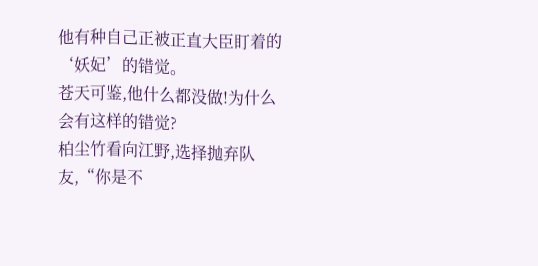他有种自己正被正直大臣盯着的‘妖妃’的错觉。
苍天可鉴,他什么都没做!为什么会有这样的错觉?
柏尘竹看向江野,选择抛弃队友,“你是不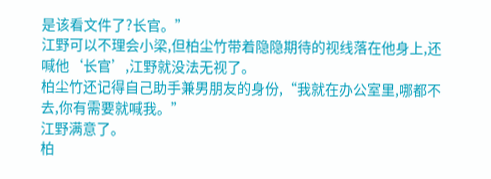是该看文件了?长官。”
江野可以不理会小梁,但柏尘竹带着隐隐期待的视线落在他身上,还喊他‘长官’,江野就没法无视了。
柏尘竹还记得自己助手兼男朋友的身份,“我就在办公室里,哪都不去,你有需要就喊我。”
江野满意了。
柏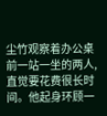尘竹观察着办公桌前一站一坐的两人,直觉要花费很长时间。他起身环顾一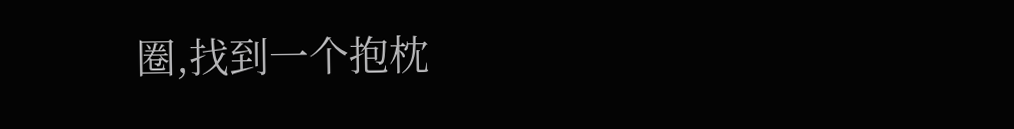圈,找到一个抱枕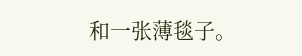和一张薄毯子。